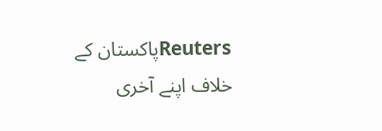Reutersپاکستان کے خلاف اپنے آخری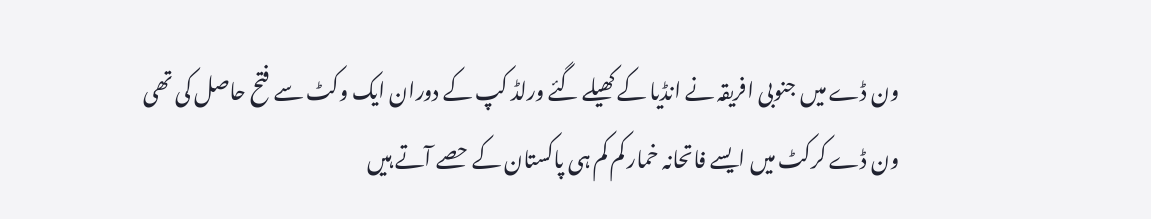ون ڈے میں جنوبی افریقہ نے انڈیا کے کھیلے گئے ورلڈ کپ کے دوران ایک وکٹ سے فتح حاصل کی تھی
ون ڈے کرکٹ میں ایسے فاتحانہ خمار کم کم ہی پاکستان کے حصے آتے ہیں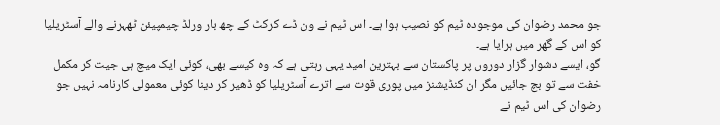جو محمد رضوان کی موجودہ ٹیم کو نصیب ہوا ہے۔ اس ٹیم نے ون ڈے کرکٹ کے چھ بار ورلڈ چیمپیئن ٹھہرنے والے آسٹریلیا کو اس کے گھر میں ہرایا ہے۔
گو، ایسے دشوار گزار دوروں پر پاکستان سے بہترین امید یہی رہتی ہے کہ وہ کیسے بھی، کوئی ایک میچ ہی جیت کر مکمل خفت سے تو بچ جائیں مگر ان کنڈیشنز میں پوری قوت سے اترے آسٹریلیا کو ڈھیر کر دینا کوئی معمولی کارنامہ نہیں جو رضوان کی اس ٹیم نے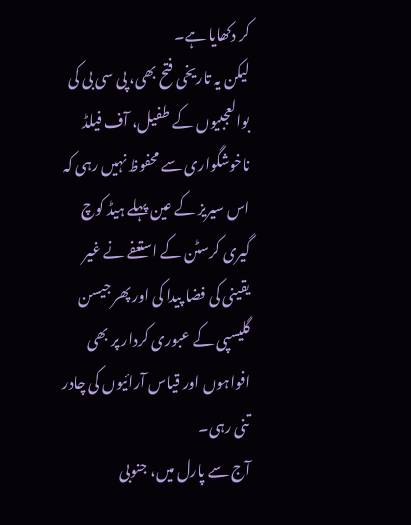کر دکھایا ہے۔
لیکن یہ تاریخی فتح بھی، پی سی بی کی بوالعجبیوں کے طفیل، آف فیلڈ ناخوشگواری سے محفوظ نہیں رہی کہ اس سیریز کے عین پہلے ہیڈ کوچ گیری کرسٹن کے استعفے نے غیر یقینی کی فضا پیدا کی اور پھر جیسن گلیسپی کے عبوری کردار پر بھی افواہوں اور قیاس آرائیوں کی چادر تنی رہی۔
آج سے پارل میں، جنوبی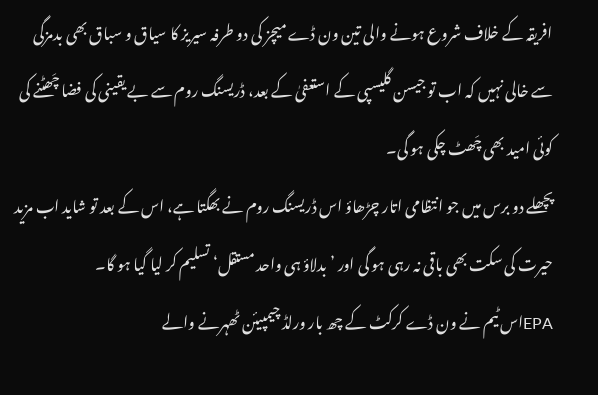افریقہ کے خلاف شروع ہونے والی تین ون ڈے میچز کی دو طرفہ سیریز کا سیاق و سباق بھی بدمزگی سے خالی نہیں کہ اب تو جیسن گلیسپی کے استعفیٰ کے بعد، ڈریسنگ روم سے بے یقینی کی فضا چَھٹنے کی کوئی امید بھی چَھٹ چکی ہو گی۔
پچھلے دو برس میں جو انتظامی اتار چڑھاؤ اس ڈریسنگ روم نے بھگتا ہے، اس کے بعد تو شاید اب مزید حیرت کی سکت بھی باقی نہ رہی ہو گی اور ’بدلاؤ ہی واحد مستقل‘ تسلیم کر لیا گیا ہو گا۔
EPAاس ٹیم نے ون ڈے کرکٹ کے چھ بار ورلڈ چیمپیئن ٹھہرنے والے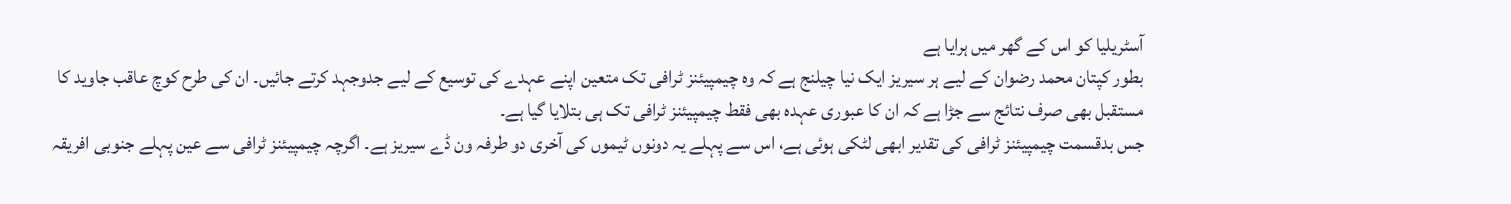آسٹریلیا کو اس کے گھر میں ہرایا ہے
بطور کپتان محمد رضوان کے لیے ہر سیریز ایک نیا چیلنج ہے کہ وہ چیمپیئنز ٹرافی تک متعین اپنے عہدے کی توسیع کے لیے جدوجہد کرتے جائیں۔ ان کی طرح کوچ عاقب جاوید کا مستقبل بھی صرف نتائج سے جڑا ہے کہ ان کا عبوری عہدہ بھی فقط چیمپیئنز ٹرافی تک ہی بتلایا گیا ہے۔
جس بدقسمت چیمپیئنز ٹرافی کی تقدیر ابھی لٹکی ہوئی ہے، اس سے پہلے یہ دونوں ٹیموں کی آخری دو طرفہ ون ڈے سیریز ہے۔ اگرچہ چیمپیئنز ٹرافی سے عین پہلے جنوبی افریقہ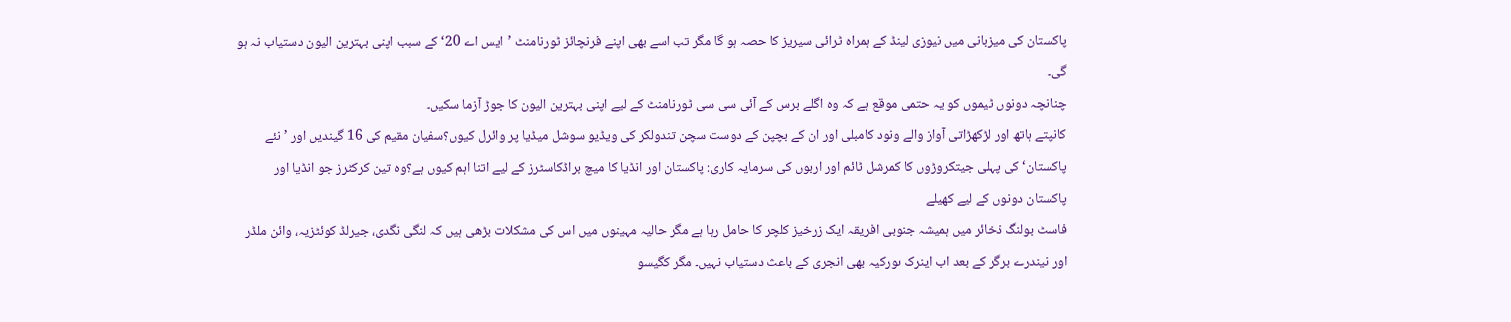پاکستان کی میزبانی میں نیوزی لینڈ کے ہمراہ ٹرائی سیریز کا حصہ ہو گا مگر تب اسے بھی اپنے فرنچائز ٹورنامنٹ ’ایس اے 20‘ کے سبب اپنی بہترین الیون دستیاب نہ ہو گی۔
چنانچہ دونوں ٹیموں کو یہ حتمی موقع ہے کہ وہ اگلے برس کے آئی سی سی ٹورنامنٹ کے لیے اپنی بہترین الیون کا جوڑ آزما سکیں۔
کانپتے ہاتھ اور لڑکھڑاتی آواز والے ونود کامبلی اور ان کے بچپن کے دوست سچن تندولکر کی ویڈیو سوشل میڈیا پر وائرل کیوں؟سفیان مقیم کی 16 گیندیں اور ’نئے پاکستان‘ کی پہلی جیتکروڑوں کا کمرشل ٹائم اور اربوں کی سرمایہ کاری: پاکستان اور انڈیا کا میچ براڈکاسٹرز کے لیے اتنا اہم کیوں ہے؟وہ تین کرکٹرز جو انڈیا اور پاکستان دونوں کے لیے کھیلے
فاسٹ بولنگ ذخائر میں ہمیشہ جنوبی افریقہ ایک زرخیز کلچر کا حامل رہا ہے مگر حالیہ مہینوں میں اس کی مشکلات بڑھی ہیں کہ لنگی نگدی، جیرلڈ کوئٹزیہ، وائن ملڈر اور نیندرے برگر کے بعد اب اینرک ںورکیہ بھی انجری کے باعث دستیاب نہیں۔ مگر کگیسو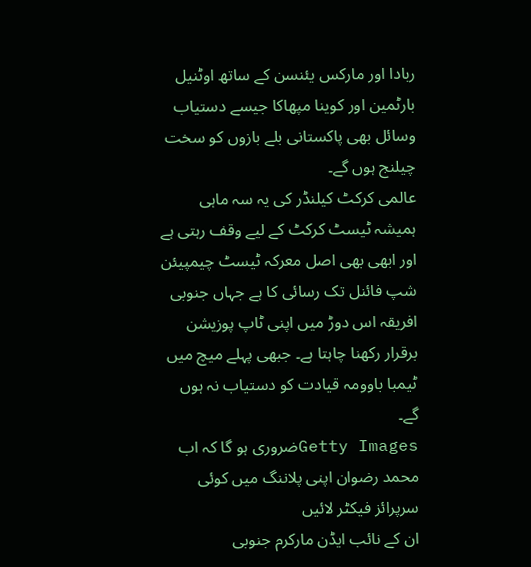ربادا اور مارکس یئنسن کے ساتھ اوٹنیل بارٹمین اور کوینا مپھاکا جیسے دستیاب وسائل بھی پاکستانی بلے بازوں کو سخت چیلنج ہوں گے۔
عالمی کرکٹ کیلنڈر کی یہ سہ ماہی ہمیشہ ٹیسٹ کرکٹ کے لیے وقف رہتی ہے اور ابھی بھی اصل معرکہ ٹیسٹ چیمپیئن شپ فائنل تک رسائی کا ہے جہاں جنوبی افریقہ اس دوڑ میں اپنی ٹاپ پوزیشن برقرار رکھنا چاہتا ہے۔ جبھی پہلے میچ میں ٹیمبا باوومہ قیادت کو دستیاب نہ ہوں گے۔
Getty Imagesضروری ہو گا کہ اب محمد رضوان اپنی پلاننگ میں کوئی سرپرائز فیکٹر لائیں
ان کے نائب ایڈن مارکرم جنوبی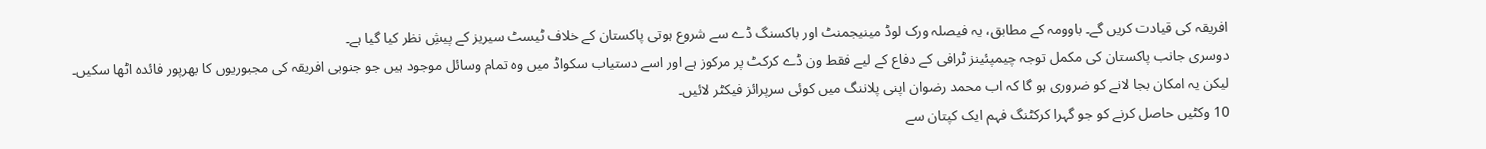افریقہ کی قیادت کریں گے۔ باوومہ کے مطابق، یہ فیصلہ ورک لوڈ مینیجمنٹ اور باکسنگ ڈے سے شروع ہوتی پاکستان کے خلاف ٹیسٹ سیریز کے پیشِ نظر کیا گیا ہے۔
دوسری جانب پاکستان کی مکمل توجہ چیمپئینز ٹرافی کے دفاع کے لیے فقط ون ڈے کرکٹ پر مرکوز ہے اور اسے دستیاب سکواڈ میں وہ تمام وسائل موجود ہیں جو جنوبی افریقہ کی مجبوریوں کا بھرپور فائدہ اٹھا سکیں۔
لیکن یہ امکان بجا لانے کو ضروری ہو گا کہ اب محمد رضوان اپنی پلاننگ میں کوئی سرپرائز فیکٹر لائیں۔
10 وکٹیں حاصل کرنے کو جو گہرا کرکٹنگ فہم ایک کپتان سے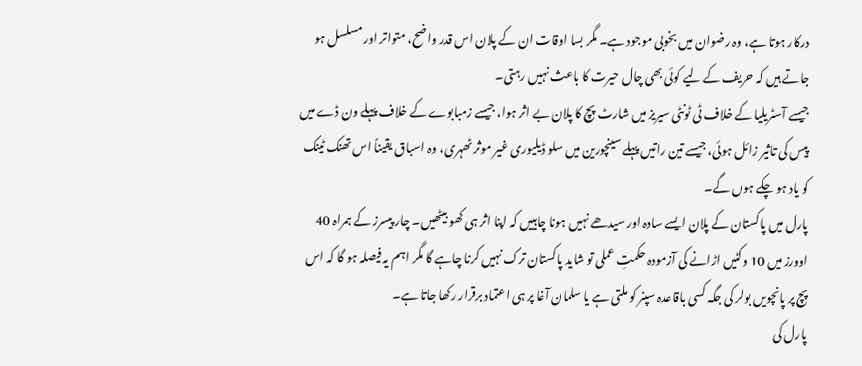درکار ہوتا ہے، وہ رضوان میں بخوبی موجود ہے۔ مگر بسا اوقات ان کے پلان اس قدر واضح، متواتر اور مسلسل ہو جاتے ہیں کہ حریف کے لیے کوئی بھی چال حیرت کا باعث نہیں رہتی۔
جیسے آسٹریلیا کے خلاف ٹی ٹونٹی سیریز میں شارٹ پچ کا پلان بے اثر ہوا، جیسے زمبابوے کے خلاف پہلے ون ڈے میں پیس کی تاثیر زائل ہوئی، جیسے تین راتیں پہلے سینچورین میں سلو ڈیلیوری غیر موثر ٹھہری، وہ اسباق یقیناً اس تھنک ٹینک کو یاد ہو چکے ہوں گے۔
پارل میں پاکستان کے پلان ایسے سادہ اور سیدھے نہیں ہونا چاہییں کہ اپنا اثر ہی کھو بیٹھیں۔ چار پیسرز کے ہمراہ 40 اوورز میں 10 وکٹیں اڑانے کی آزمودہ حکمتِ عملی تو شاید پاکستان ترک نہیں کرنا چاہے گا مگر اہم یہ فیصلہ ہو گا کہ اس پچ پر پانچویں بولر کی جگہ کسی باقاعدہ سپنر کو ملتی ہے یا سلمان آغا پر ہی اعتماد برقرار رکھا جاتا ہے۔
پارل کی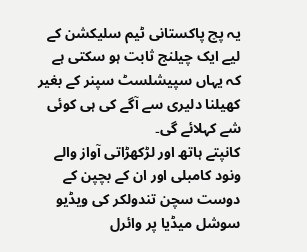یہ پچ پاکستانی ٹیم سلیکشن کے لیے ایک چیلنج ثابت ہو سکتی ہے کہ یہاں سپیشلسٹ سپنر کے بغیر کھیلنا دلیری سے آگے کی ہی کوئی شے کہلائے گی۔
کانپتے ہاتھ اور لڑکھڑاتی آواز والے ونود کامبلی اور ان کے بچپن کے دوست سچن تندولکر کی ویڈیو سوشل میڈیا پر وائرل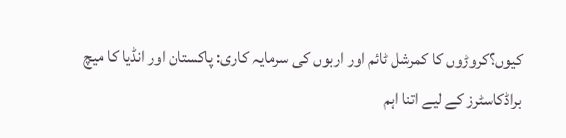کیوں؟کروڑوں کا کمرشل ٹائم اور اربوں کی سرمایہ کاری: پاکستان اور انڈیا کا میچ براڈکاسٹرز کے لیے اتنا اہم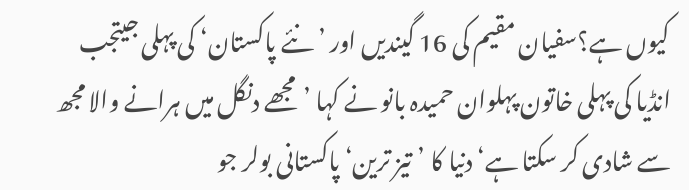کیوں ہے؟سفیان مقیم کی 16 گیندیں اور ’نئے پاکستان‘ کی پہلی جیتجب انڈیا کی پہلی خاتون پہلوان حمیدہ بانو نے کہا ’مجھے دنگل میں ہرانے والا مجھ سے شادی کر سکتا ہے‘دنیا کا ’تیز ترین‘ پاکستانی بولر جو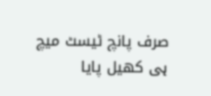صرف پانچ ٹیسٹ میچ ہی کھیل پایا